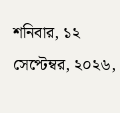শনিবার, ১২ সেপ্টেম্বর, ২০২৬,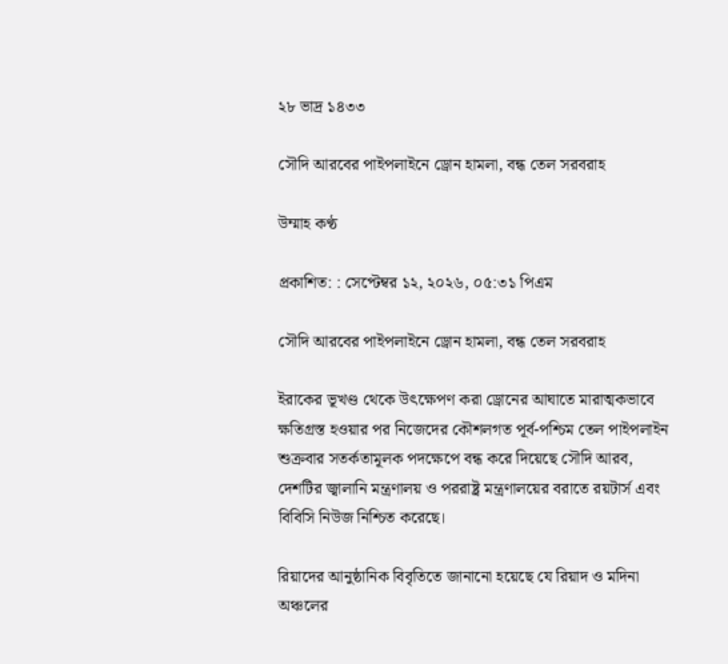২৮ ভাদ্র ১৪৩৩

সৌদি আরবের পাইপলাইনে ড্রোন হামলা, বন্ধ তেল সরবরাহ

উম্মাহ কণ্ঠ

প্রকাশিত: : সেপ্টেম্বর ১২, ২০২৬, ০৫:৩১ পিএম

সৌদি আরবের পাইপলাইনে ড্রোন হামলা, বন্ধ তেল সরবরাহ

ইরাকের ভূখণ্ড থেকে উৎক্ষেপণ করা ড্রোনের আঘাতে মারাত্মকভাবে ক্ষতিগ্রস্ত হওয়ার পর নিজেদের কৌশলগত পূর্ব-পশ্চিম তেল পাইপলাইন শুক্রবার সতর্কতামূলক পদক্ষেপে বন্ধ করে দিয়েছে সৌদি আরব, দেশটির জ্বালানি মন্ত্রণালয় ও পররাষ্ট্র মন্ত্রণালয়ের বরাতে রয়টার্স এবং বিবিসি নিউজ নিশ্চিত করেছে।

রিয়াদের আনুষ্ঠানিক বিবৃতিতে জানানো হয়েছে যে রিয়াদ ও মদিনা অঞ্চলের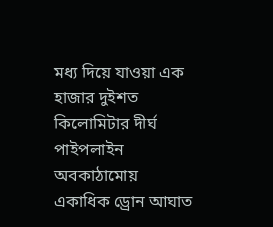মধ্য দিয়ে যাওয়া এক হাজার দুইশত কিলোমিটার দীর্ঘ পাইপলাইন অবকাঠামোয় একাধিক ড্রোন আঘাত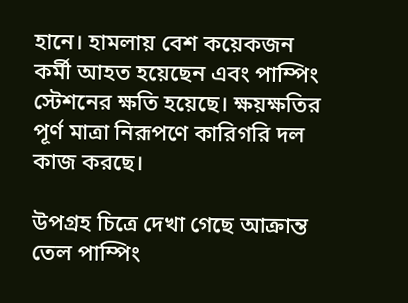হানে। হামলায় বেশ কয়েকজন কর্মী আহত হয়েছেন এবং পাম্পিং স্টেশনের ক্ষতি হয়েছে। ক্ষয়ক্ষতির পূর্ণ মাত্রা নিরূপণে কারিগরি দল কাজ করছে।

উপগ্রহ চিত্রে দেখা গেছে আক্রান্ত তেল পাম্পিং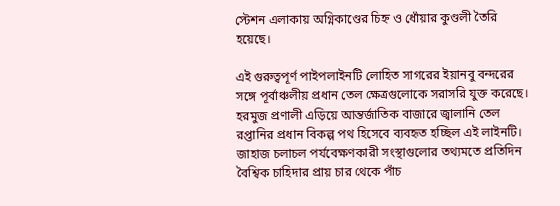স্টেশন এলাকায় অগ্নিকাণ্ডের চিহ্ন ও ধোঁয়ার কুণ্ডলী তৈরি হয়েছে।

এই গুরুত্বপূর্ণ পাইপলাইনটি লোহিত সাগরের ইয়ানবু বন্দরের সঙ্গে পূর্বাঞ্চলীয় প্রধান তেল ক্ষেত্রগুলোকে সরাসরি যুক্ত করেছে। হরমুজ প্রণালী এড়িয়ে আন্তর্জাতিক বাজারে জ্বালানি তেল রপ্তানির প্রধান বিকল্প পথ হিসেবে ব্যবহৃত হচ্ছিল এই লাইনটি। জাহাজ চলাচল পর্যবেক্ষণকারী সংস্থাগুলোর তথ্যমতে প্রতিদিন বৈশ্বিক চাহিদার প্রায় চার থেকে পাঁচ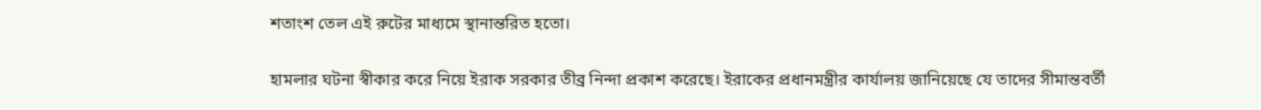শতাংশ তেল এই রুটের মাধ্যমে স্থানান্তরিত হতো।

হামলার ঘটনা স্বীকার করে নিয়ে ইরাক সরকার তীব্র নিন্দা প্রকাশ করেছে। ইরাকের প্রধানমন্ত্রীর কার্যালয় জানিয়েছে যে তাদের সীমান্তবর্তী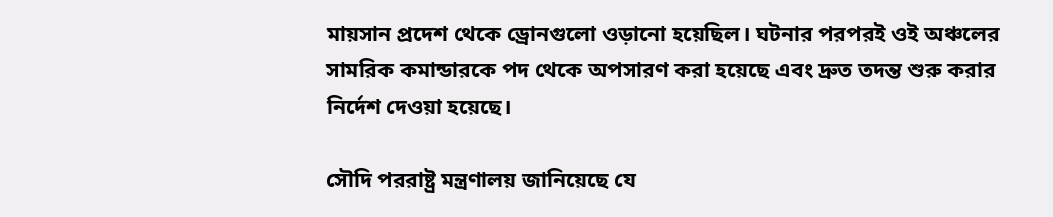মায়সান প্রদেশ থেকে ড্রোনগুলো ওড়ানো হয়েছিল। ঘটনার পরপরই ওই অঞ্চলের সামরিক কমান্ডারকে পদ থেকে অপসারণ করা হয়েছে এবং দ্রুত তদন্ত শুরু করার নির্দেশ দেওয়া হয়েছে।

সৌদি পররাষ্ট্র মন্ত্রণালয় জানিয়েছে যে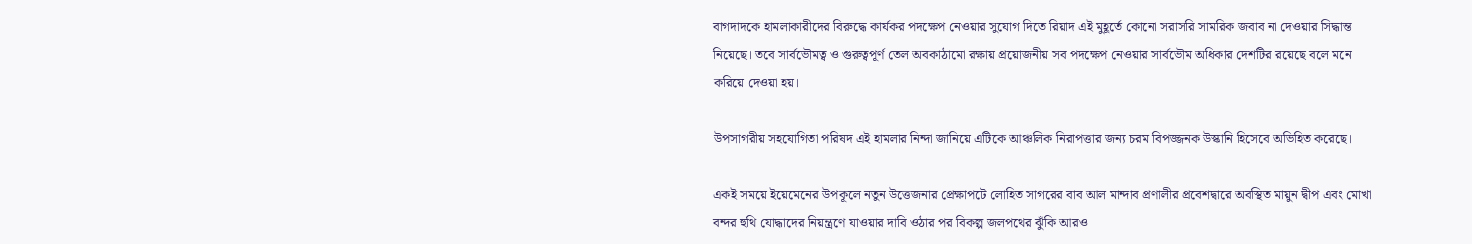বাগদাদকে হামলাকারীদের বিরুদ্ধে কার্যকর পদক্ষেপ নেওয়ার সুযোগ দিতে রিয়াদ এই মুহূর্তে কোনো সরাসরি সামরিক জবাব না দেওয়ার সিদ্ধান্ত নিয়েছে। তবে সার্বভৌমত্ব ও গুরুত্বপূর্ণ তেল অবকাঠামো রক্ষায় প্রয়োজনীয় সব পদক্ষেপ নেওয়ার সার্বভৌম অধিকার দেশটির রয়েছে বলে মনে করিয়ে দেওয়া হয়।

উপসাগরীয় সহযোগিতা পরিষদ এই হামলার নিন্দা জানিয়ে এটিকে আঞ্চলিক নিরাপত্তার জন্য চরম বিপজ্জনক উস্কানি হিসেবে অভিহিত করেছে।

একই সময়ে ইয়েমেনের উপকূলে নতুন উত্তেজনার প্রেক্ষাপটে লোহিত সাগরের বাব আল মান্দাব প্রণালীর প্রবেশদ্বারে অবস্থিত মায়ুন দ্বীপ এবং মোখা বন্দর হুথি যোদ্ধাদের নিয়ন্ত্রণে যাওয়ার দাবি ওঠার পর বিকল্প জলপথের ঝুঁকি আরও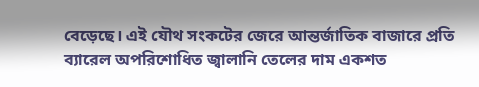বেড়েছে। এই যৌথ সংকটের জেরে আন্তর্জাতিক বাজারে প্রতি ব্যারেল অপরিশোধিত জ্বালানি তেলের দাম একশত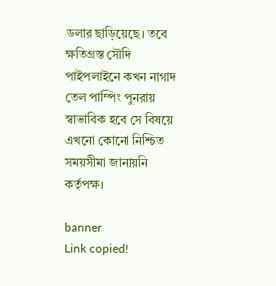ডলার ছাড়িয়েছে। তবে ক্ষতিগ্রস্ত সৌদি পাইপলাইনে কখন নাগাদ তেল পাম্পিং পুনরায় স্বাভাবিক হবে সে বিষয়ে এখনো কোনো নিশ্চিত সময়সীমা জানায়নি কর্তৃপক্ষ।

banner
Link copied!